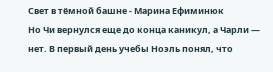Свет в тёмной башне - Марина Ефиминюк
Но Чи вернулся еще до конца каникул, а Чарли — нет. В первый день учебы Ноэль понял, что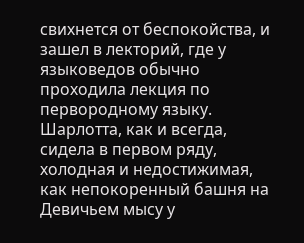свихнется от беспокойства, и зашел в лекторий, где у языковедов обычно проходила лекция по первородному языку. Шарлотта, как и всегда, сидела в первом ряду, холодная и недостижимая, как непокоренный башня на Девичьем мысу у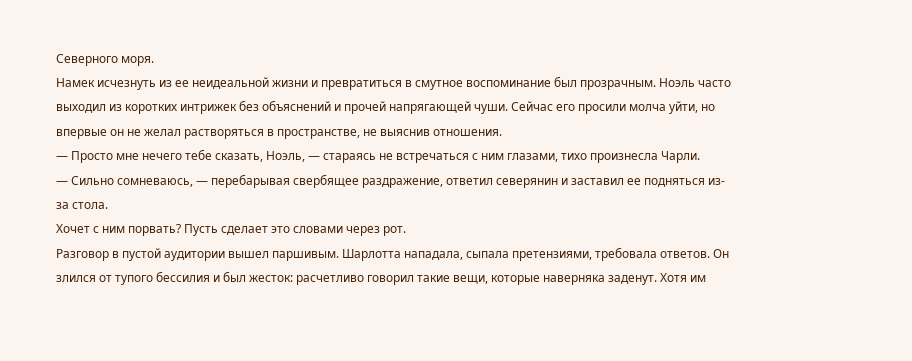Северного моря.
Намек исчезнуть из ее неидеальной жизни и превратиться в смутное воспоминание был прозрачным. Ноэль часто выходил из коротких интрижек без объяснений и прочей напрягающей чуши. Сейчас его просили молча уйти, но впервые он не желал растворяться в пространстве, не выяснив отношения.
— Просто мне нечего тебе сказать, Ноэль, — стараясь не встречаться с ним глазами, тихо произнесла Чарли.
— Сильно сомневаюсь, — перебарывая свербящее раздражение, ответил северянин и заставил ее подняться из-за стола.
Хочет с ним порвать? Пусть сделает это словами через рот.
Разговор в пустой аудитории вышел паршивым. Шарлотта нападала, сыпала претензиями, требовала ответов. Он злился от тупого бессилия и был жесток: расчетливо говорил такие вещи, которые наверняка заденут. Хотя им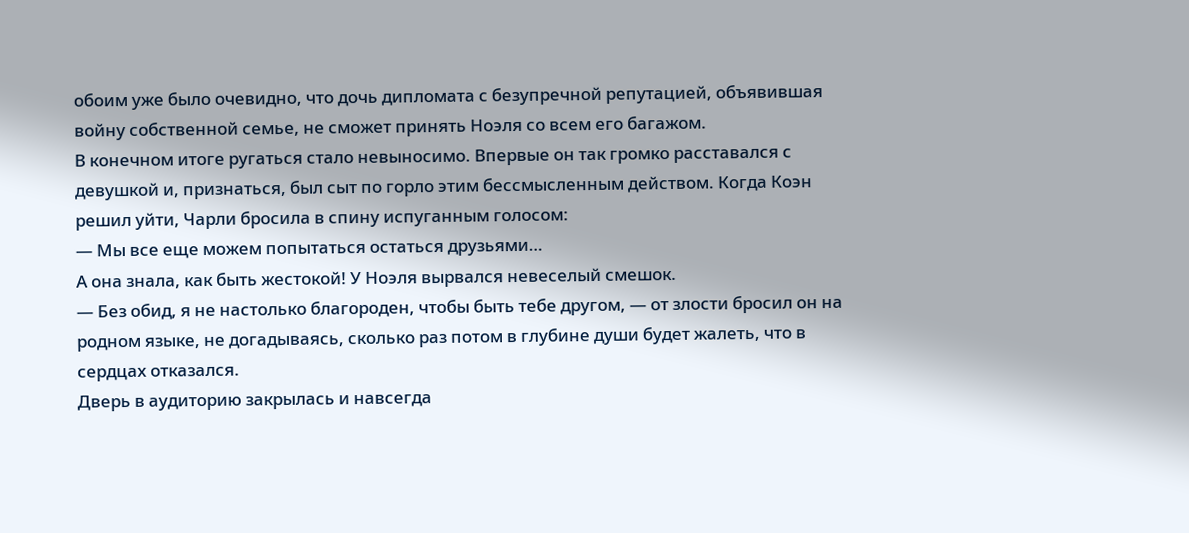обоим уже было очевидно, что дочь дипломата с безупречной репутацией, объявившая войну собственной семье, не сможет принять Ноэля со всем его багажом.
В конечном итоге ругаться стало невыносимо. Впервые он так громко расставался с девушкой и, признаться, был сыт по горло этим бессмысленным действом. Когда Коэн решил уйти, Чарли бросила в спину испуганным голосом:
— Мы все еще можем попытаться остаться друзьями…
А она знала, как быть жестокой! У Ноэля вырвался невеселый смешок.
— Без обид, я не настолько благороден, чтобы быть тебе другом, — от злости бросил он на родном языке, не догадываясь, сколько раз потом в глубине души будет жалеть, что в сердцах отказался.
Дверь в аудиторию закрылась и навсегда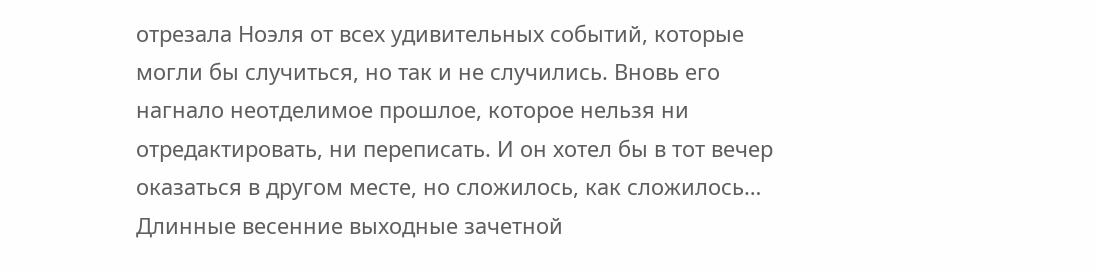отрезала Ноэля от всех удивительных событий, которые могли бы случиться, но так и не случились. Вновь его нагнало неотделимое прошлое, которое нельзя ни отредактировать, ни переписать. И он хотел бы в тот вечер оказаться в другом месте, но сложилось, как сложилось…
Длинные весенние выходные зачетной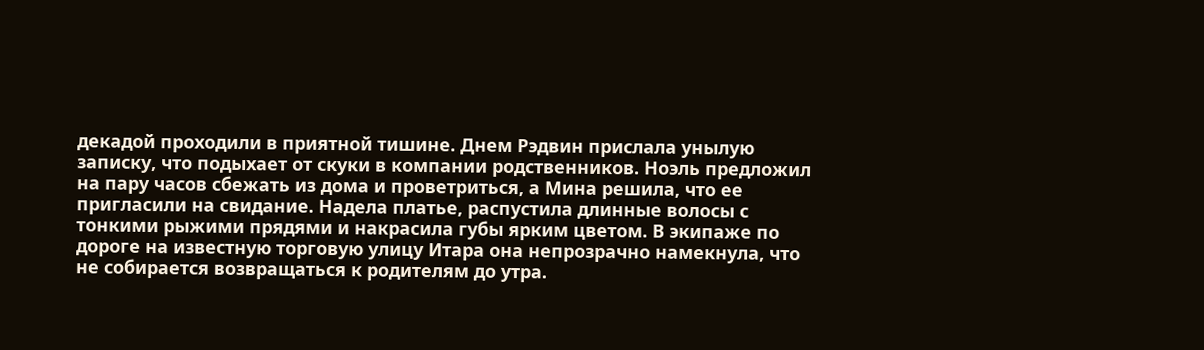декадой проходили в приятной тишине. Днем Рэдвин прислала унылую записку, что подыхает от скуки в компании родственников. Ноэль предложил на пару часов сбежать из дома и проветриться, а Мина решила, что ее пригласили на свидание. Надела платье, распустила длинные волосы с тонкими рыжими прядями и накрасила губы ярким цветом. В экипаже по дороге на известную торговую улицу Итара она непрозрачно намекнула, что не собирается возвращаться к родителям до утра.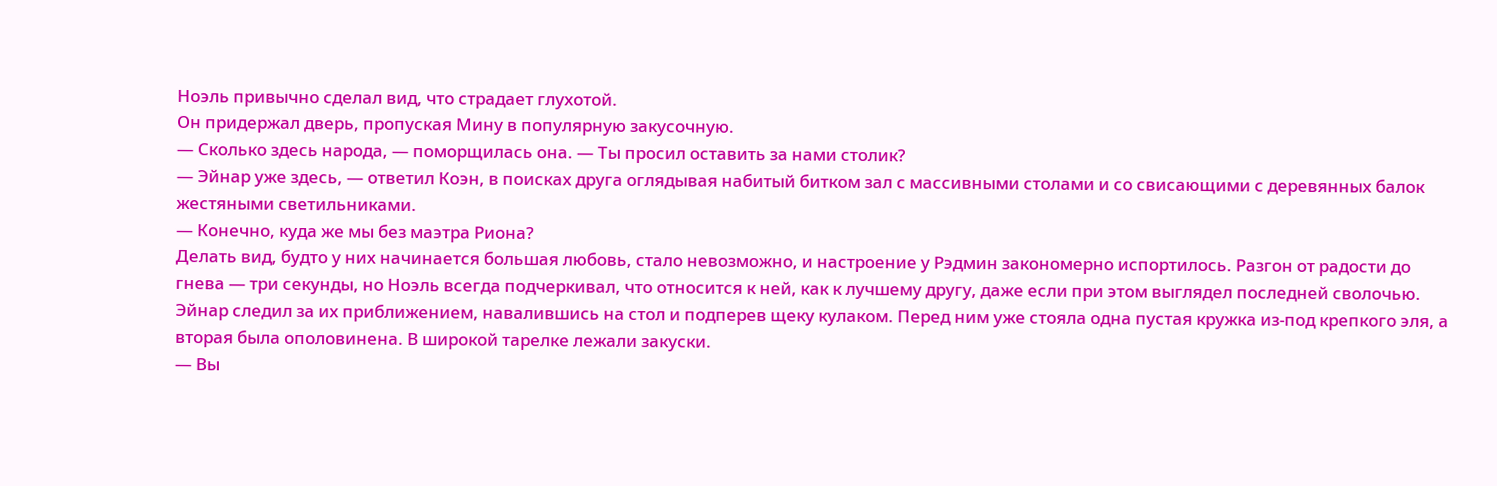Ноэль привычно сделал вид, что страдает глухотой.
Он придержал дверь, пропуская Мину в популярную закусочную.
— Сколько здесь народа, — поморщилась она. — Ты просил оставить за нами столик?
— Эйнар уже здесь, — ответил Коэн, в поисках друга оглядывая набитый битком зал с массивными столами и со свисающими с деревянных балок жестяными светильниками.
— Конечно, куда же мы без маэтра Риона?
Делать вид, будто у них начинается большая любовь, стало невозможно, и настроение у Рэдмин закономерно испортилось. Разгон от радости до гнева — три секунды, но Ноэль всегда подчеркивал, что относится к ней, как к лучшему другу, даже если при этом выглядел последней сволочью.
Эйнар следил за их приближением, навалившись на стол и подперев щеку кулаком. Перед ним уже стояла одна пустая кружка из-под крепкого эля, а вторая была ополовинена. В широкой тарелке лежали закуски.
— Вы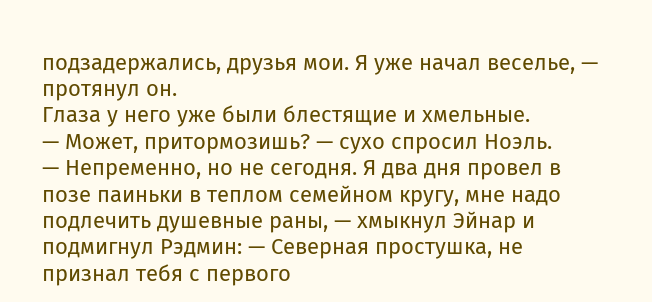подзадержались, друзья мои. Я уже начал веселье, — протянул он.
Глаза у него уже были блестящие и хмельные.
— Может, притормозишь? — сухо спросил Ноэль.
— Непременно, но не сегодня. Я два дня провел в позе паиньки в теплом семейном кругу, мне надо подлечить душевные раны, — хмыкнул Эйнар и подмигнул Рэдмин: — Северная простушка, не признал тебя с первого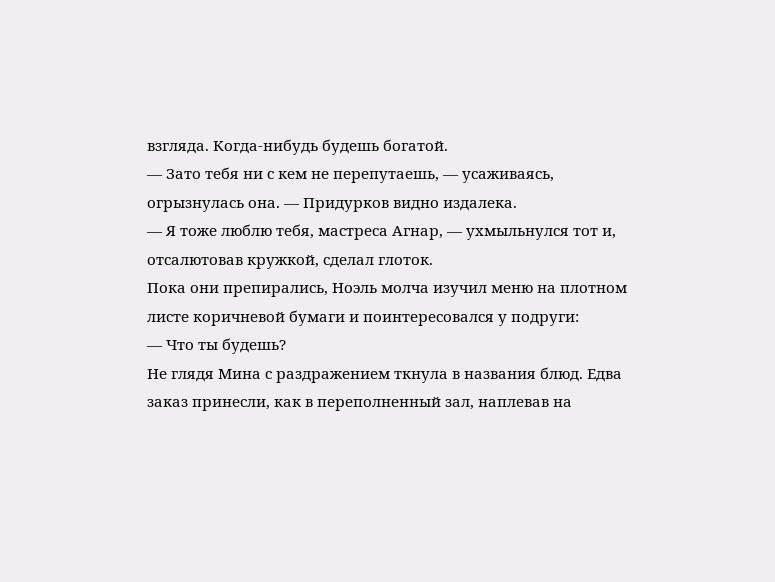взгляда. Когда-нибудь будешь богатой.
— Зато тебя ни с кем не перепутаешь, — усаживаясь, огрызнулась она. — Придурков видно издалека.
— Я тоже люблю тебя, мастреса Агнар, — ухмыльнулся тот и, отсалютовав кружкой, сделал глоток.
Пока они препирались, Ноэль молча изучил меню на плотном листе коричневой бумаги и поинтересовался у подруги:
— Что ты будешь?
Не глядя Мина с раздражением ткнула в названия блюд. Едва заказ принесли, как в переполненный зал, наплевав на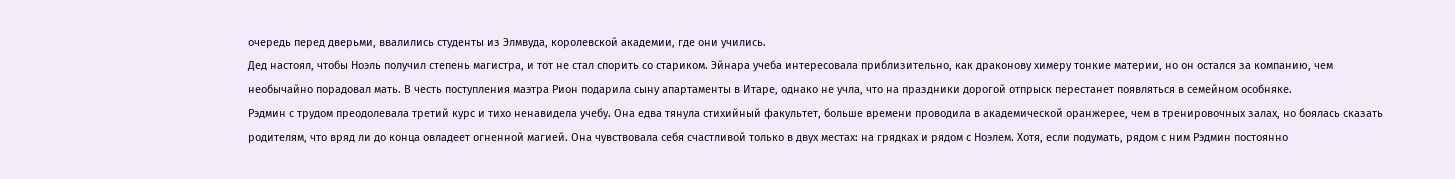очередь перед дверьми, ввалились студенты из Элмвуда, королевской академии, где они учились.
Дед настоял, чтобы Ноэль получил степень магистра, и тот не стал спорить со стариком. Эйнара учеба интересовала приблизительно, как драконову химеру тонкие материи, но он остался за компанию, чем необычайно порадовал мать. В честь поступления маэтра Рион подарила сыну апартаменты в Итаре, однако не учла, что на праздники дорогой отпрыск перестанет появляться в семейном особняке.
Рэдмин с трудом преодолевала третий курс и тихо ненавидела учебу. Она едва тянула стихийный факультет, больше времени проводила в академической оранжерее, чем в тренировочных залах, но боялась сказать родителям, что вряд ли до конца овладеет огненной магией. Она чувствовала себя счастливой только в двух местах: на грядках и рядом с Ноэлем. Хотя, если подумать, рядом с ним Рэдмин постоянно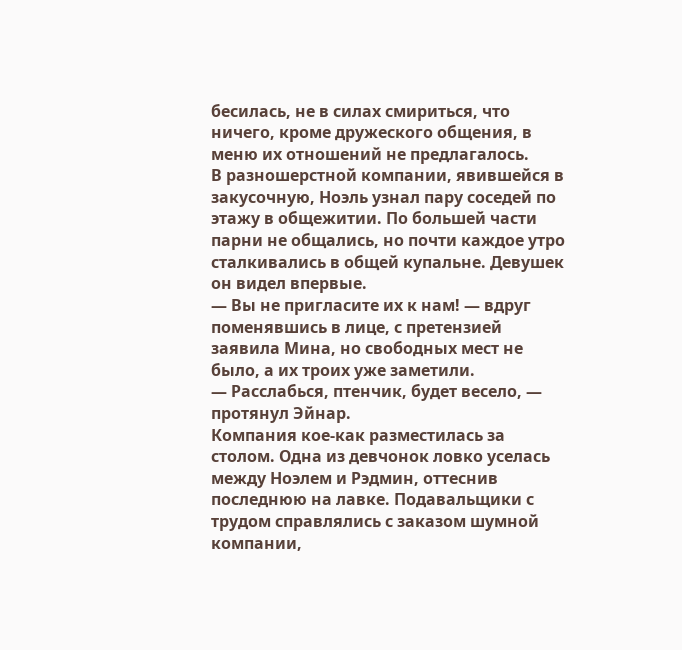бесилась, не в силах смириться, что ничего, кроме дружеского общения, в меню их отношений не предлагалось.
В разношерстной компании, явившейся в закусочную, Ноэль узнал пару соседей по этажу в общежитии. По большей части парни не общались, но почти каждое утро сталкивались в общей купальне. Девушек он видел впервые.
— Вы не пригласите их к нам! — вдруг поменявшись в лице, с претензией заявила Мина, но свободных мест не было, а их троих уже заметили.
— Расслабься, птенчик, будет весело, — протянул Эйнар.
Компания кое-как разместилась за столом. Одна из девчонок ловко уселась между Ноэлем и Рэдмин, оттеснив последнюю на лавке. Подавальщики с трудом справлялись с заказом шумной компании,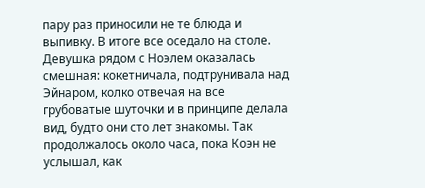пару раз приносили не те блюда и выпивку. В итоге все оседало на столе.
Девушка рядом с Ноэлем оказалась смешная: кокетничала, подтрунивала над Эйнаром, колко отвечая на все грубоватые шуточки и в принципе делала вид, будто они сто лет знакомы. Так продолжалось около часа, пока Коэн не услышал, как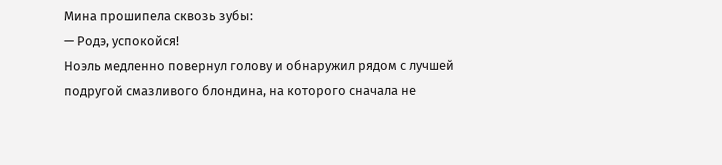Мина прошипела сквозь зубы:
— Родэ, успокойся!
Ноэль медленно повернул голову и обнаружил рядом с лучшей подругой смазливого блондина, на которого сначала не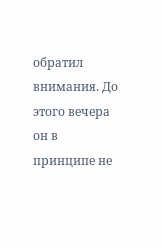обратил внимания. До этого вечера он в принципе не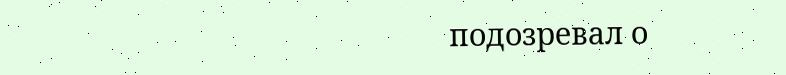подозревал о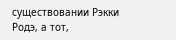существовании Рэкки Родэ, а тот,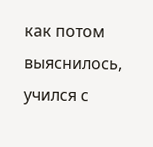как потом выяснилось, учился с